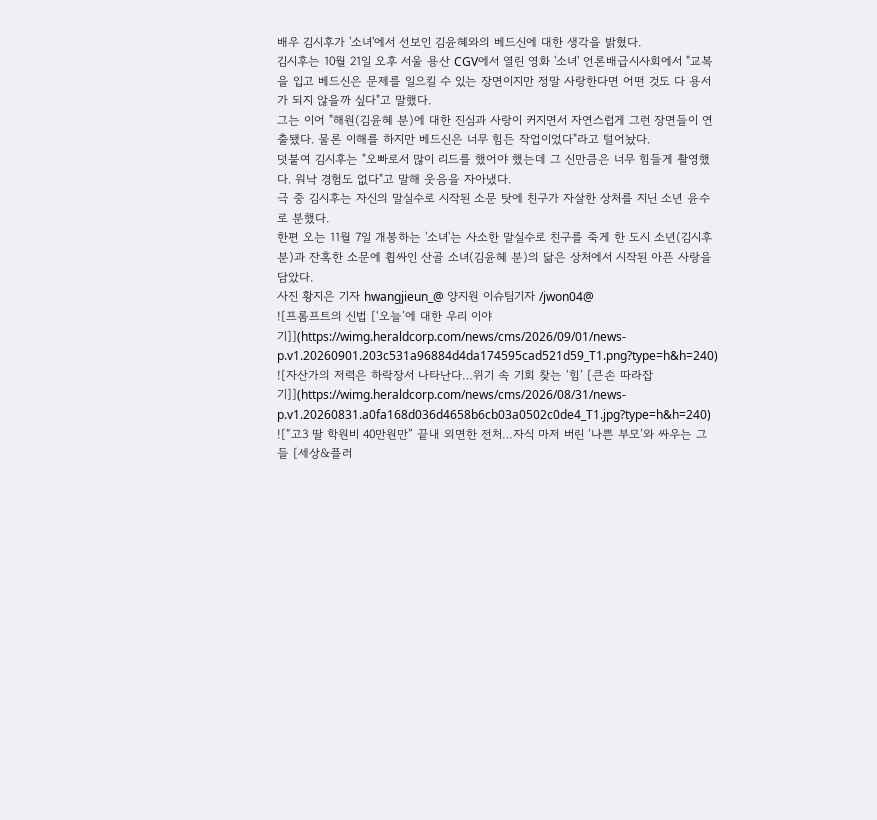배우 김시후가 '소녀'에서 선보인 김윤혜와의 베드신에 대한 생각을 밝혔다.
김시후는 10월 21일 오후 서울 용산 CGV에서 열린 영화 '소녀' 언론배급시사회에서 "교복을 입고 베드신은 문제를 일으킬 수 있는 장면이지만 정말 사랑한다면 어떤 것도 다 용서가 되지 않을까 싶다"고 말했다.
그는 이어 "해원(김윤혜 분)에 대한 진심과 사랑이 커지면서 자연스럽게 그런 장면들이 연출됐다. 물론 이해를 하지만 베드신은 너무 힘든 작업이었다"라고 털어놨다.
덧붙여 김시후는 "오빠로서 많이 리드를 했어야 했는데 그 신만큼은 너무 힘들게 촬영했다. 워낙 경험도 없다"고 말해 웃음을 자아냈다.
극 중 김시후는 자신의 말실수로 시작된 소문 탓에 친구가 자살한 상처를 지닌 소년 윤수로 분했다.
한편 오는 11월 7일 개봉하는 '소녀'는 사소한 말실수로 친구를 죽게 한 도시 소년(김시후 분)과 잔혹한 소문에 휩싸인 산골 소녀(김윤혜 분)의 닮은 상처에서 시작된 아픈 사랑을 담았다.
사진 황지은 기자 hwangjieun_@ 양지원 이슈팀기자 /jwon04@
![프롬프트의 신법 [‘오늘’에 대한 우리 이야기]](https://wimg.heraldcorp.com/news/cms/2026/09/01/news-p.v1.20260901.203c531a96884d4da174595cad521d59_T1.png?type=h&h=240)
![자산가의 저력은 하락장서 나타난다…위기 속 기회 찾는 ‘힘’ [큰손 따라잡기]](https://wimg.heraldcorp.com/news/cms/2026/08/31/news-p.v1.20260831.a0fa168d036d4658b6cb03a0502c0de4_T1.jpg?type=h&h=240)
![“고3 딸 학원비 40만원만” 끝내 외면한 전처…자식 마저 버린 ‘나쁜 부모’와 싸우는 그들 [세상&플러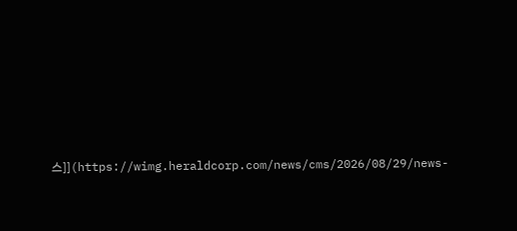스]](https://wimg.heraldcorp.com/news/cms/2026/08/29/news-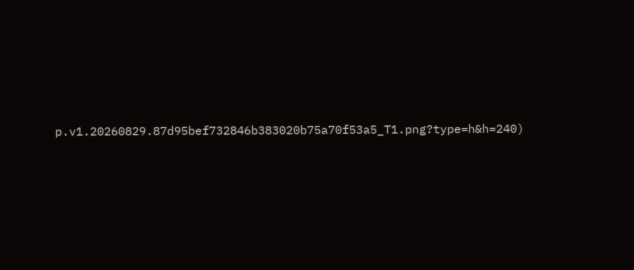p.v1.20260829.87d95bef732846b383020b75a70f53a5_T1.png?type=h&h=240)